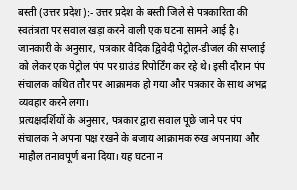बस्ती (उत्तर प्रदेश):- उत्तर प्रदेश के बस्ती जिले से पत्रकारिता की स्वतंत्रता पर सवाल खड़ा करने वाली एक घटना सामने आई है। जानकारी के अनुसार, पत्रकार वैदिक द्विवेदी पेट्रोल-डीजल की सप्लाई को लेकर एक पेट्रोल पंप पर ग्राउंड रिपोर्टिंग कर रहे थे। इसी दौरान पंप संचालक कथित तौर पर आक्रामक हो गया और पत्रकार के साथ अभद्र व्यवहार करने लगा।
प्रत्यक्षदर्शियों के अनुसार, पत्रकार द्वारा सवाल पूछे जाने पर पंप संचालक ने अपना पक्ष रखने के बजाय आक्रामक रुख अपनाया और माहौल तनावपूर्ण बना दिया। यह घटना न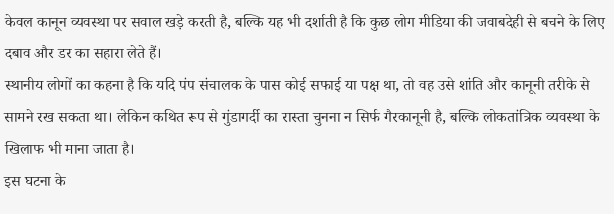केवल कानून व्यवस्था पर सवाल खड़े करती है, बल्कि यह भी दर्शाती है कि कुछ लोग मीडिया की जवाबदेही से बचने के लिए दबाव और डर का सहारा लेते हैं।
स्थानीय लोगों का कहना है कि यदि पंप संचालक के पास कोई सफाई या पक्ष था, तो वह उसे शांति और कानूनी तरीके से सामने रख सकता था। लेकिन कथित रूप से गुंडागर्दी का रास्ता चुनना न सिर्फ गैरकानूनी है, बल्कि लोकतांत्रिक व्यवस्था के खिलाफ भी माना जाता है।
इस घटना के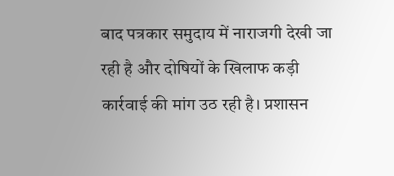बाद पत्रकार समुदाय में नाराजगी देखी जा रही है और दोषियों के खिलाफ कड़ी कार्रवाई की मांग उठ रही है। प्रशासन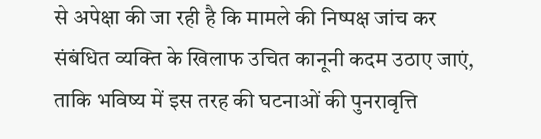से अपेक्षा की जा रही है कि मामले की निष्पक्ष जांच कर संबंधित व्यक्ति के खिलाफ उचित कानूनी कदम उठाए जाएं, ताकि भविष्य में इस तरह की घटनाओं की पुनरावृत्ति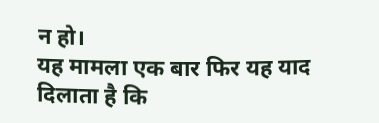न हो।
यह मामला एक बार फिर यह याद दिलाता है कि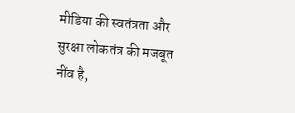मीडिया की स्वतंत्रता और सुरक्षा लोकतंत्र की मजबूत नींव है,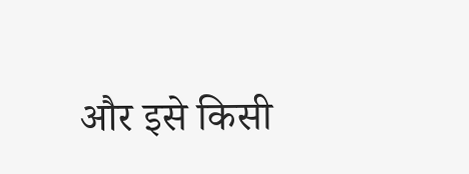और इसे किसी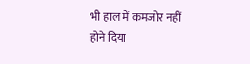भी हाल में कमजोर नहीं होने दिया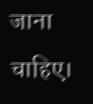जाना चाहिए।